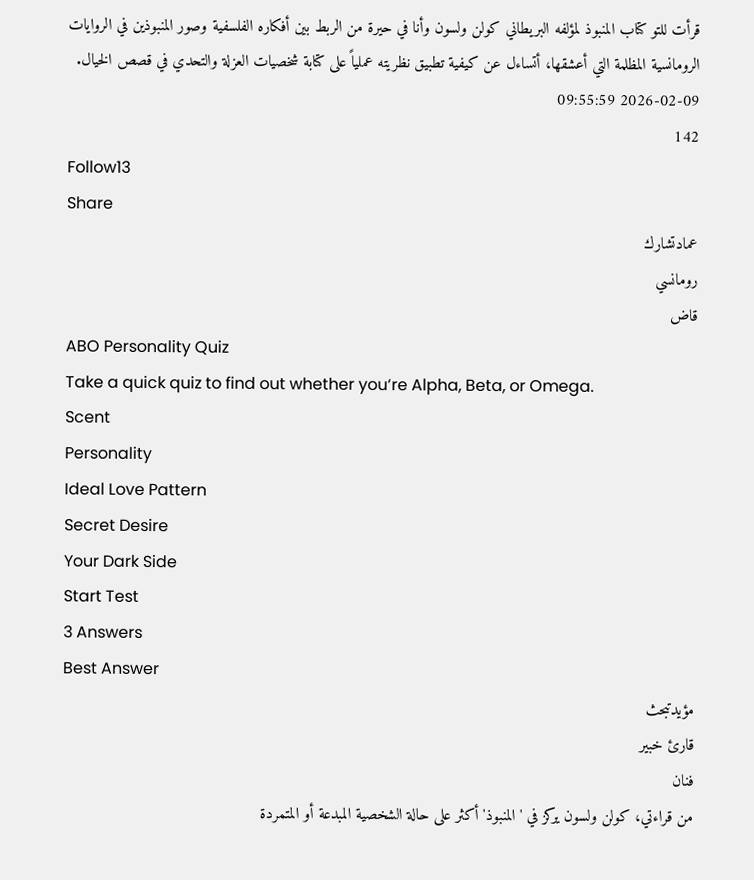قرأت للتو كتاب المنبوذ لمؤلفه البريطاني كولن ولسون وأنا في حيرة من الربط بين أفكاره الفلسفية وصور المنبوذين في الروايات الرومانسية المظلمة التي أعشقها، أتساءل عن كيفية تطبيق نظريته عملياً على كتابة شخصيات العزلة والتحدي في قصص الخيال.
2026-02-09 09:55:59
142
Follow13
Share
عمادتشارك
رومانسي
قاض
ABO Personality Quiz
Take a quick quiz to find out whether you‘re Alpha, Beta, or Omega.
Scent
Personality
Ideal Love Pattern
Secret Desire
Your Dark Side
Start Test
3 Answers
Best Answer
مؤيدتبحث
قارئ خبير
فنان
من قراءتي، كولن ولسون يركز في 'المنبوذ' أكثر على حالة الشخصية المبدعة أو المتمردة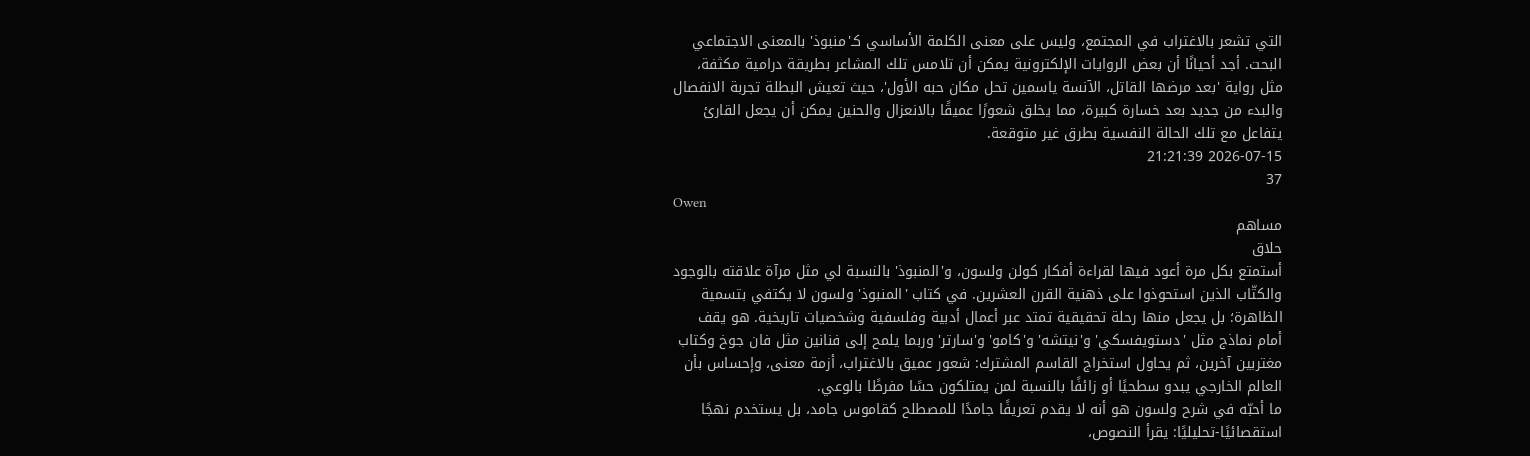التي تشعر بالاغتراب في المجتمع، وليس على معنى الكلمة الأساسي كـ'منبوذ' بالمعنى الاجتماعي البحت. أجد أحيانًا أن بعض الروايات الإلكترونية يمكن أن تلامس تلك المشاعر بطريقة درامية مكثفة، مثل رواية 'بعد مرضها القاتل، الآنسة ياسمين تحل مكان حبه الأول'، حيث تعيش البطلة تجربة الانفصال والبدء من جديد بعد خسارة كبيرة، مما يخلق شعورًا عميقًا بالانعزال والحنين يمكن أن يجعل القارئ يتفاعل مع تلك الحالة النفسية بطرق غير متوقعة.
2026-07-15 21:21:39
37
Owen
مساهم
حلاق
أستمتع بكل مرة أعود فيها لقراءة أفكار كولن ولسون، و'المنبوذ' بالنسبة لي مثل مرآة علاقته بالوجود والكتّاب الذين استحوذوا على ذهنية القرن العشرين. في كتاب 'المنبوذ' ولسون لا يكتفي بتسمية الظاهرة؛ بل يجعل منها رحلة تحقيقية تمتد عبر أعمال أدبية وفلسفية وشخصيات تاريخية. هو يقف أمام نماذج مثل 'دستويفسكي' و'نيتشه' و'كامو' و'سارتر' وربما يلمح إلى فنانين مثل فان جوخ وكتاب مغتربين آخرين، ثم يحاول استخراج القاسم المشترك: شعور عميق بالاغتراب، أزمة معنى، وإحساس بأن العالم الخارجي يبدو سطحيًا أو زائفًا بالنسبة لمن يمتلكون حسًا مفرطًا بالوعي.
ما أحبّه في شرح ولسون هو أنه لا يقدم تعريفًا جامدًا للمصطلح كقاموس جامد، بل يستخدم نهجًا استقصائيًا-تحليليًا: يقرأ النصوص،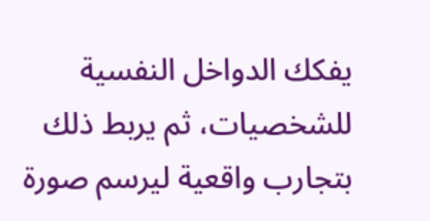يفكك الدواخل النفسية للشخصيات، ثم يربط ذلك بتجارب واقعية ليرسم صورة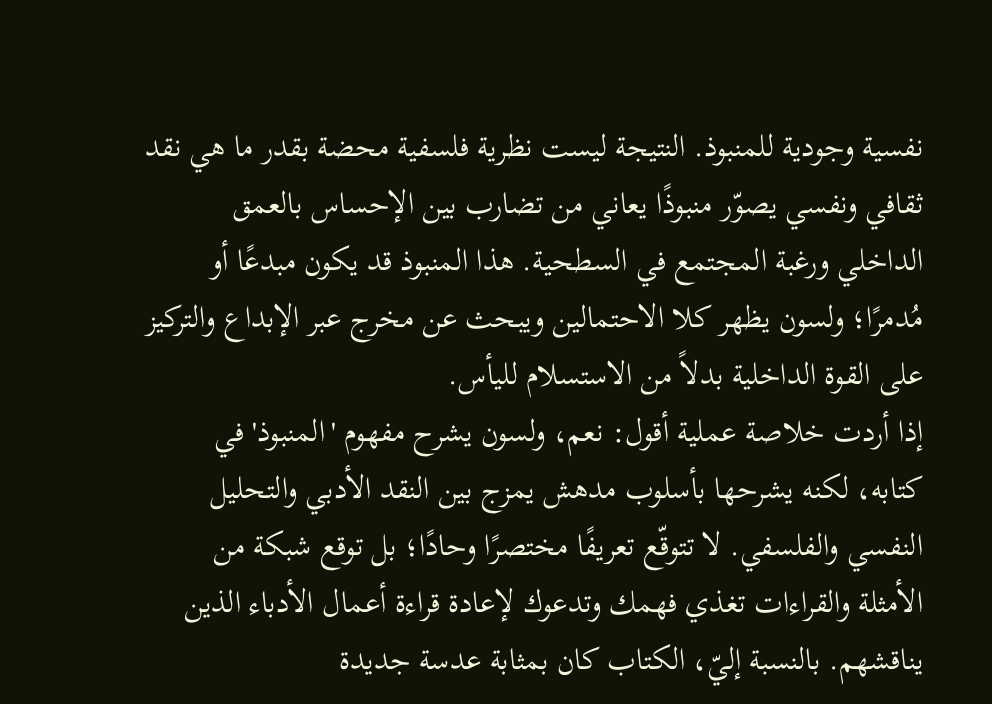نفسية وجودية للمنبوذ. النتيجة ليست نظرية فلسفية محضة بقدر ما هي نقد ثقافي ونفسي يصوّر منبوذًا يعاني من تضارب بين الإحساس بالعمق الداخلي ورغبة المجتمع في السطحية. هذا المنبوذ قد يكون مبدعًا أو مُدمرًا؛ ولسون يظهر كلا الاحتمالين ويبحث عن مخرج عبر الإبداع والتركيز على القوة الداخلية بدلاً من الاستسلام لليأس.
إذا أردت خلاصة عملية أقول: نعم، ولسون يشرح مفهوم 'المنبوذ' في كتابه، لكنه يشرحها بأسلوب مدهش يمزج بين النقد الأدبي والتحليل النفسي والفلسفي. لا تتوقّع تعريفًا مختصرًا وحادًا؛ بل توقع شبكة من الأمثلة والقراءات تغذي فهمك وتدعوك لإعادة قراءة أعمال الأدباء الذين يناقشهم. بالنسبة إليّ، الكتاب كان بمثابة عدسة جديدة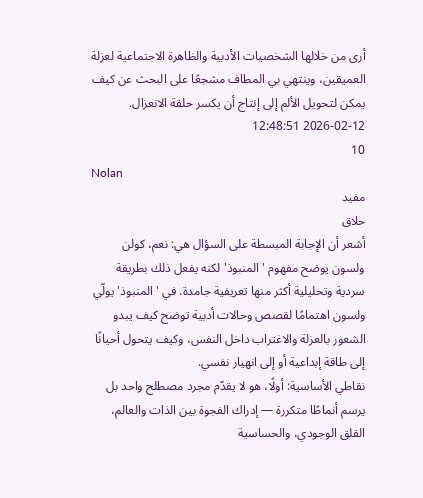أرى من خلالها الشخصيات الأدبية والظاهرة الاجتماعية لعزلة العميقين، وينتهي بي المطاف مشجعًا على البحث عن كيف يمكن لتحويل الألم إلى إنتاج أن يكسر حلقة الانعزال.
2026-02-12 12:48:51
10
Nolan
مفيد
حلاق
أشعر أن الإجابة المبسطة على السؤال هي: نعم، كولن ولسون يوضح مفهوم 'المنبوذ' لكنه يفعل ذلك بطريقة سردية وتحليلية أكثر منها تعريفية جامدة. في 'المنبوذ' يولّي ولسون اهتمامًا لقصص وحالات أدبية توضح كيف يبدو الشعور بالعزلة والاغتراب داخل النفس، وكيف يتحول أحيانًا إلى طاقة إبداعية أو إلى انهيار نفسي.
نقاطي الأساسية: أولًا، هو لا يقدّم مجرد مصطلح واحد بل يرسم أنماطًا متكررة — إدراك الفجوة بين الذات والعالم، القلق الوجودي، والحساسية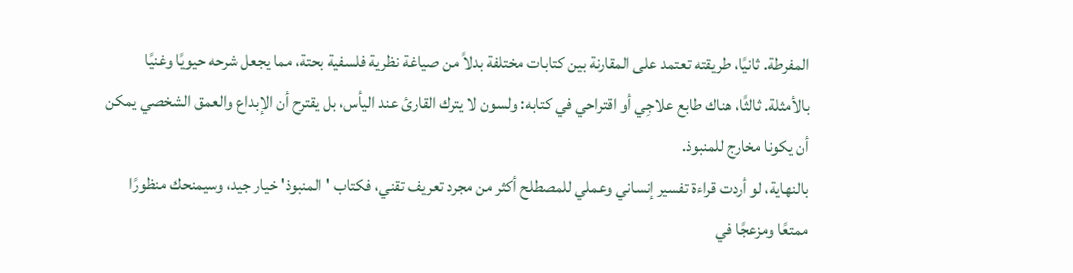المفرطة. ثانيًا، طريقته تعتمد على المقارنة بين كتابات مختلفة بدلاً من صياغة نظرية فلسفية بحتة، مما يجعل شرحه حيويًا وغنيًا بالأمثلة. ثالثًا، هناك طابع علاجِي أو اقتراحي في كتابه: ولسون لا يترك القارئ عند اليأس، بل يقترح أن الإبداع والعمق الشخصي يمكن أن يكونا مخارج للمنبوذ.
بالنهاية، لو أردت قراءة تفسير إنساني وعملي للمصطلح أكثر من مجرد تعريف تقني، فكتاب 'المنبوذ' خيار جيد، وسيمنحك منظورًا ممتعًا ومزعجًا في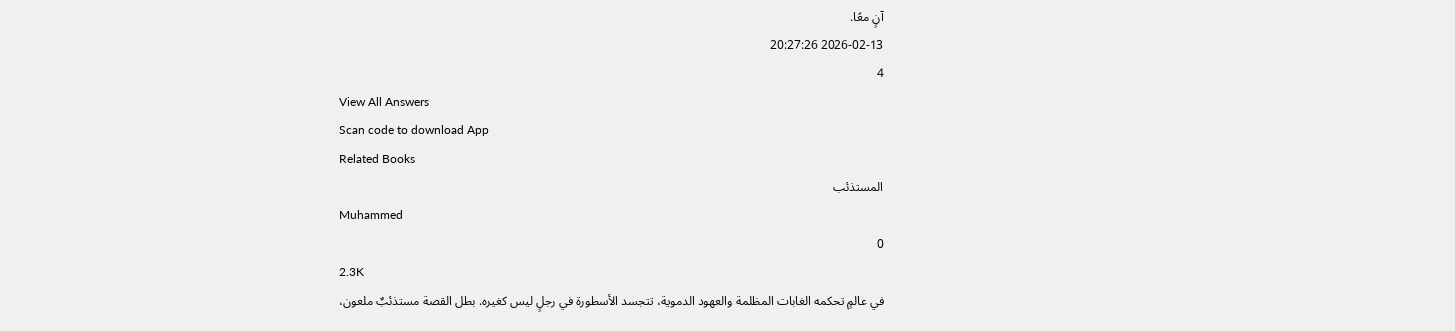آنٍ معًا.
2026-02-13 20:27:26
4
View All Answers
Scan code to download App
Related Books
المستذئب
Muhammed
0
2.3K
في عالمٍ تحكمه الغابات المظلمة والعهود الدموية، تتجسد الأسطورة في رجلٍ ليس كغيره. بطل القصة مستذئبٌ ملعون،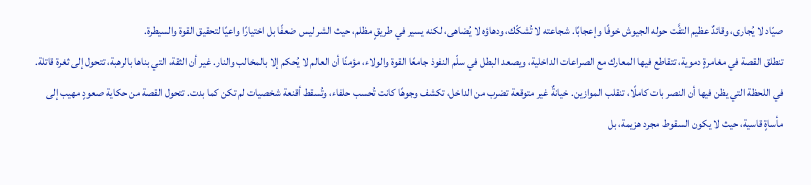صيّاد لا يُجارى، وقائدٌ عظيم التفَّت حوله الجيوش خوفًا وإعجابًا. شجاعته لا تُشكّك، ودهاؤه لا يُضاهى، لكنه يسير في طريقٍ مظلم، حيث الشر ليس ضعفًا بل اختيارًا واعيًا لتحقيق القوة والسيطرة.
تنطلق القصة في مغامرةٍ دموية، تتقاطع فيها المعارك مع الصراعات الداخلية، ويصعد البطل في سلّم النفوذ جامعًا القوة والولاء، مؤمنًا أن العالم لا يُحكم إلا بالمخالب والنار. غير أن الثقة، التي بناها بالرهبة، تتحول إلى ثغرة قاتلة.
في اللحظة التي يظن فيها أن النصر بات كاملًا، تنقلب الموازين. خيانةٌ غير متوقعة تضرب من الداخل، تكشف وجوهًا كانت تُحسب حلفاء، وتُسقط أقنعة شخصيات لم تكن كما بدت. تتحول القصة من حكاية صعودٍ مهيب إلى مأساةٍ قاسية، حيث لا يكون السقوط مجرد هزيمة، بل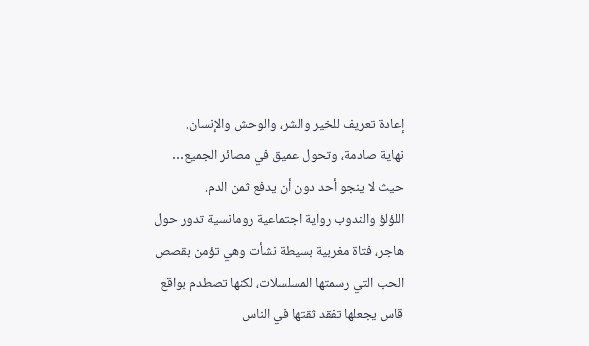إعادة تعريف للخير والشر، والوحش والإنسان.
نهاية صادمة، وتحول عميق في مصائر الجميع… حيث لا ينجو أحد دون أن يدفع ثمن الدم.
اللؤلؤ والندوب رواية اجتماعية رومانسية تدور حول هاجر، فتاة مغربية بسيطة نشأت وهي تؤمن بقصص الحب التي رسمتها المسلسلات، لكنها تصطدم بواقع قاس يجعلها تفقد ثقتها في الناس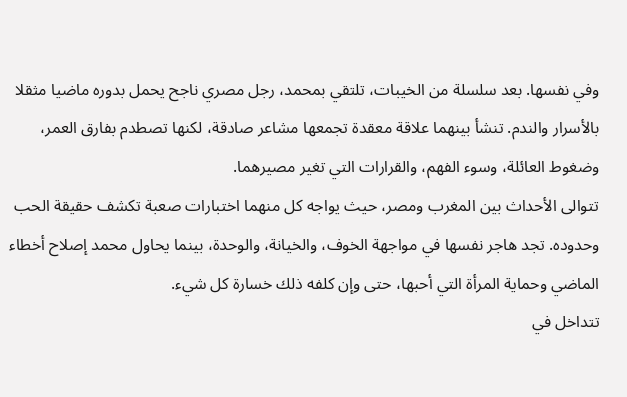وفي نفسها. بعد سلسلة من الخيبات، تلتقي بمحمد، رجل مصري ناجح يحمل بدوره ماضيا مثقلا بالأسرار والندم. تنشأ بينهما علاقة معقدة تجمعها مشاعر صادقة، لكنها تصطدم بفارق العمر، وضغوط العائلة، وسوء الفهم، والقرارات التي تغير مصيرهما.
تتوالى الأحداث بين المغرب ومصر، حيث يواجه كل منهما اختبارات صعبة تكشف حقيقة الحب وحدوده. تجد هاجر نفسها في مواجهة الخوف، والخيانة، والوحدة، بينما يحاول محمد إصلاح أخطاء الماضي وحماية المرأة التي أحبها، حتى وإن كلفه ذلك خسارة كل شيء.
تتداخل في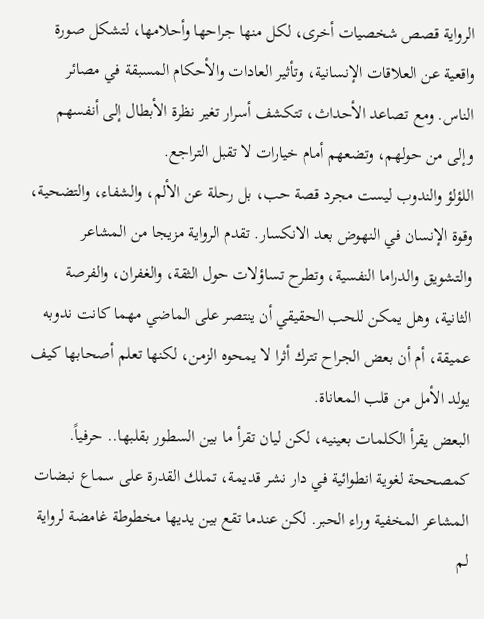الرواية قصص شخصيات أخرى، لكل منها جراحها وأحلامها، لتشكل صورة واقعية عن العلاقات الإنسانية، وتأثير العادات والأحكام المسبقة في مصائر الناس. ومع تصاعد الأحداث، تتكشف أسرار تغير نظرة الأبطال إلى أنفسهم وإلى من حولهم، وتضعهم أمام خيارات لا تقبل التراجع.
اللؤلؤ والندوب ليست مجرد قصة حب، بل رحلة عن الألم، والشفاء، والتضحية، وقوة الإنسان في النهوض بعد الانكسار. تقدم الرواية مزيجا من المشاعر والتشويق والدراما النفسية، وتطرح تساؤلات حول الثقة، والغفران، والفرصة الثانية، وهل يمكن للحب الحقيقي أن ينتصر على الماضي مهما كانت ندوبه عميقة، أم أن بعض الجراح تترك أثرا لا يمحوه الزمن، لكنها تعلم أصحابها كيف يولد الأمل من قلب المعاناة.
البعض يقرأ الكلمات بعينيه، لكن ليان تقرأ ما بين السطور بقلبها.. حرفياً. كمصححة لغوية انطوائية في دار نشر قديمة، تملك القدرة على سماع نبضات المشاعر المخفية وراء الحبر. لكن عندما تقع بين يديها مخطوطة غامضة لرواية لم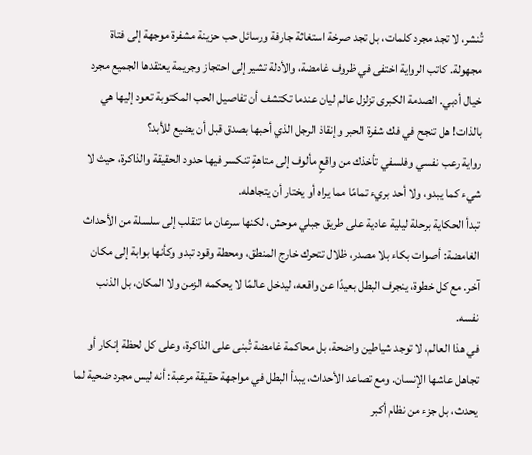تُنشر، لا تجد مجرد كلمات، بل تجد صرخة استغاثة جارفة ورسائل حب حزينة مشفرة موجهة إلى فتاة مجهولة. كاتب الرواية اختفى في ظروف غامضة، والأدلة تشير إلى احتجاز وجريمة يعتقدها الجميع مجرد خيال أدبي. الصدمة الكبرى تزلزل عالم ليان عندما تكتشف أن تفاصيل الحب المكتوبة تعود إليها هي بالذات! هل تنجح في فك شفرة الحبر وإنقاذ الرجل الذي أحبها بصدق قبل أن يضيع للأبد؟
رواية رعب نفسي وفلسفي تأخذك من واقعٍ مألوف إلى متاهةٍ تنكسر فيها حدود الحقيقة والذاكرة، حيث لا شيء كما يبدو، ولا أحد بريء تمامًا مما يراه أو يختار أن يتجاهله.
تبدأ الحكاية برحلة ليلية عادية على طريق جبلي موحش، لكنها سرعان ما تنقلب إلى سلسلة من الأحداث الغامضة: أصوات بكاء بلا مصدر، ظلال تتحرك خارج المنطق، ومحطة وقود تبدو وكأنها بوابة إلى مكان آخر. مع كل خطوة، ينجرف البطل بعيدًا عن واقعه، ليدخل عالمًا لا يحكمه الزمن ولا المكان، بل الذنب نفسه.
في هذا العالم، لا توجد شياطين واضحة، بل محاكمة غامضة تُبنى على الذاكرة، وعلى كل لحظة إنكار أو تجاهل عاشها الإنسان. ومع تصاعد الأحداث، يبدأ البطل في مواجهة حقيقة مرعبة: أنه ليس مجرد ضحية لما يحدث، بل جزء من نظام أكبر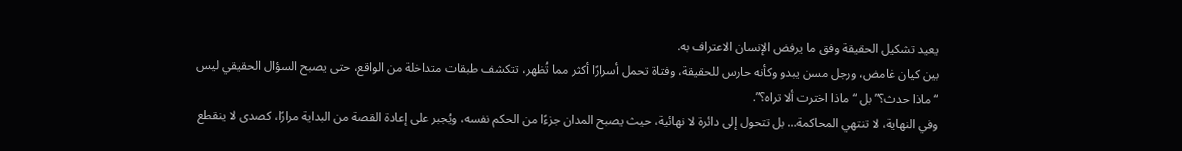يعيد تشكيل الحقيقة وفق ما يرفض الإنسان الاعتراف به.
بين كيان غامض، ورجل مسن يبدو وكأنه حارس للحقيقة، وفتاة تحمل أسرارًا أكثر مما تُظهر، تتكشف طبقات متداخلة من الواقع، حتى يصبح السؤال الحقيقي ليس “ماذا حدث؟” بل “ماذا اخترت ألا تراه؟”.
وفي النهاية، لا تنتهي المحاكمة… بل تتحول إلى دائرة لا نهائية، حيث يصبح المدان جزءًا من الحكم نفسه، ويُجبر على إعادة القصة من البداية مرارًا، كصدى لا ينقطع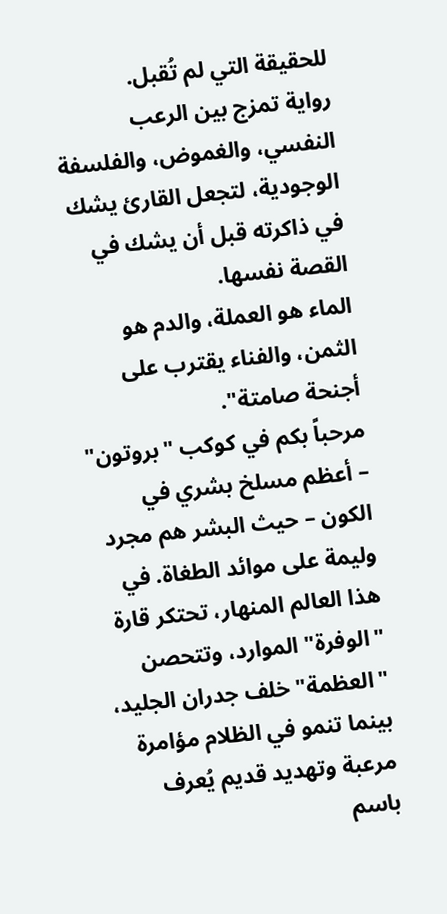للحقيقة التي لم تُقبل.
رواية تمزج بين الرعب النفسي، والغموض، والفلسفة الوجودية، لتجعل القارئ يشك في ذاكرته قبل أن يشك في القصة نفسها.
الماء هو العملة، والدم هو الثمن، والفناء يقترب على أجنحة صامتة".
مرحباً بكم في كوكب "بروتون" – أعظم مسلخ بشري في الكون – حيث البشر هم مجرد وليمة على موائد الطغاة. في هذا العالم المنهار، تحتكر قارة "الوفرة" الموارد، وتتحصن "العظمة" خلف جدران الجليد، بينما تنمو في الظلام مؤامرة مرعبة وتهديد قديم يُعرف باسم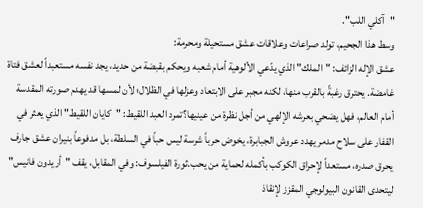"آكلي اللب".
وسط هذا الجحيم، تولد صراعات وعلاقات عشق مستحيلة ومحرمة:
عشق الإله الزائف: "الملك" الذي يدّعي الألوهية أمام شعبه ويحكم بقبضة من حديد، يجد نفسه مستعبداً لعشق فتاة غامضة. يحترق رغبةً بالقرب منها، لكنه مجبر على الابتعاد وعزلها في الظلال؛ لأن لمسها قد يهدم صورته المقدسة أمام العالم، فهل يضحي بعرشه الإلهي من أجل نظرة من عينيها؟تمرد العبد اللقيط: "كايان اللقيط" الذي يعثر في القفار على سلاح مدمر يهدد عروش الجبابرة، يخوض حرباً شرسة ليس حباً في السلطة، بل مدفوعاً بنيران عشق جارف يحرق صدره، مستعداً لإحراق الكوكب بأكمله لحماية من يحب.ثورة الفيلسوف: وفي المقابل، يقف "أريدون فانيس" ليتحدى القانون البيولوجي المقزز لإنقاذ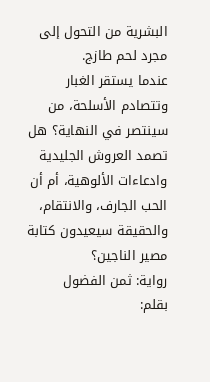البشرية من التحول إلى مجرد لحم طازج.
عندما يستقر الغبار وتتصادم الأسلحة، من سينتصر في النهاية؟ هل تصمد العروش الجليدية وادعاءات الألوهية، أم أن الحب الجارف، والانتقام، والحقيقة سيعيدون كتابة مصير الناجين؟
رواية: ثمن الفضول
بقلم: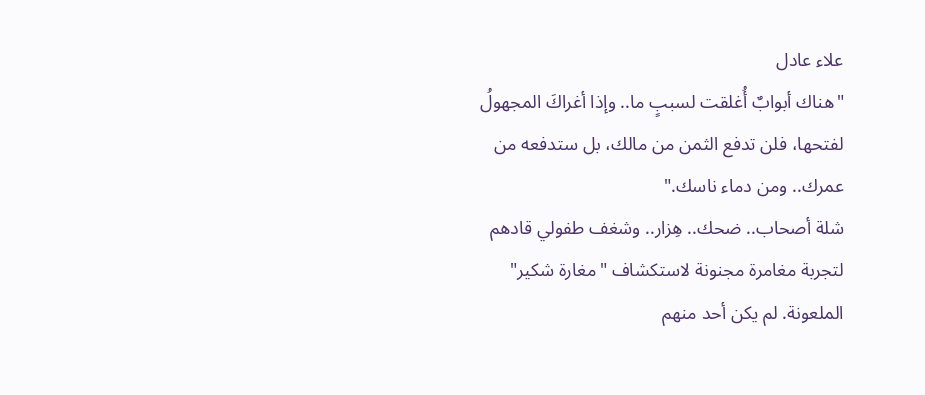علاء عادل
"هناك أبوابٌ أُغلقت لسببٍ ما.. وإذا أغراكَ المجهولُ لفتحها، فلن تدفع الثمن من مالك، بل ستدفعه من عمرك.. ومن دماء ناسك."
شلة أصحاب.. ضحك.. هِزار.. وشغف طفولي قادهم لتجربة مغامرة مجنونة لاستكشاف "مغارة شكير" الملعونة. لم يكن أحد منهم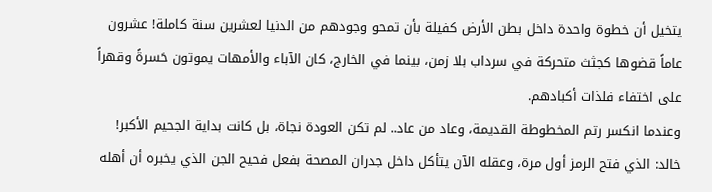يتخيل أن خطوة واحدة داخل بطن الأرض كفيلة بأن تمحو وجودهم من الدنيا لعشرين سنة كاملة! عشرون عاماً قضوها كجثث متحركة في سرداب بلا زمن، بينما في الخارج، كان الآباء والأمهات يموتون حَسرةً وقهراً على اختفاء فلذات أكبادهم.
وعندما انكسر رتم المخطوطة القديمة، وعاد من عاد.. لم تكن العودة نجاة، بل كانت بداية الجحيم الأكبر!
خالد: الذي فتح الرمز أول مرة، وعقله الآن يتأكل داخل جدران المصحة بفعل فحيح الجن الذي يخبره أن أهله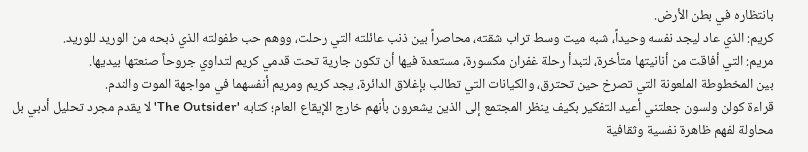بانتظاره في بطن الأرض.
كريم: الذي عاد ليجد نفسه وحيداً، شبه ميت وسط تراب شقته، محاصراً بين ذنب عائلته التي رحلت، ووهم حب طفولته الذي ذبحه من الوريد للوريد.
مريم: التي أفاقت من أنانيتها متأخرة، لتبدأ رحلة غفران مكسورة، مستعدة فيها أن تكون جارية تحت قدمي كريم لتداوي جروحاً صنعتها بيديها.
بين المخطوطة الملعونة التي تصرخ حين تحترق، والكيانات التي تطالب بإغلاق الدائرة، يجد كريم ومريم أنفسهما في مواجهة الموت والندم.
قراءة كولن ولسون جعلتني أعيد التفكير بكيف ينظر المجتمع إلى الذين يشعرون بأنهم خارج الإيقاع العام؛ كتابه 'The Outsider' لا يقدم مجرد تحليل أدبي بل محاولة لفهم ظاهرة نفسية وثقافية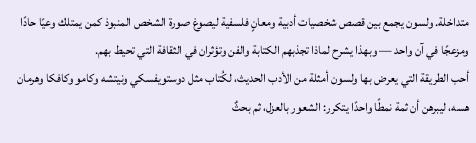متداخلة. ولسون يجمع بين قصص شخصيات أدبية ومعانٍ فلسفية ليصوغ صورة الشخص المنبوذ كمن يمتلك وعيًا حادًا ومزعجًا في آن واحد — وبهذا يشرح لماذا تجذبهم الكتابة والفن وتؤثران في الثقافة التي تحيط بهم.
أحب الطريقة التي يعرض بها ولسون أمثلة من الأدب الحديث، لكُتاب مثل دوستويفسكي ونيتشه وكامو وكافكا وهرمان هسه، ليبرهن أن ثمة نمطًا واحدًا يتكرر: الشعور بالعزل، ثم بحثٌ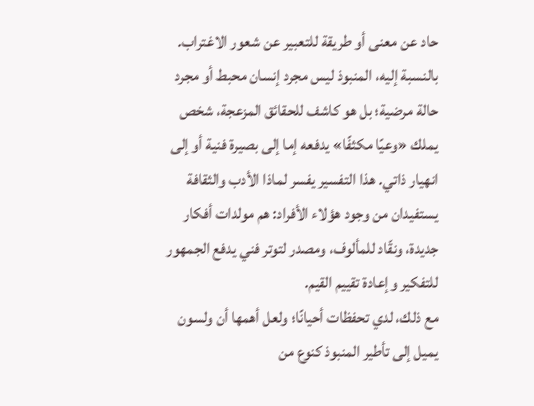حاد عن معنى أو طريقة للتعبير عن شعور الاغتراب. بالنسبة إليه، المنبوذ ليس مجرد إنسان محبط أو مجرد حالة مرضية؛ بل هو كاشف للحقائق المزعجة، شخص يملك «وعيًا مكثفًا» يدفعه إما إلى بصيرة فنية أو إلى انهيار ذاتي. هذا التفسير يفسر لماذا الأدب والثقافة يستفيدان من وجود هؤلاء الأفراد: هم مولدات أفكار جديدة، ونقّاد للمألوف، ومصدر لتوتر فني يدفع الجمهور للتفكير وإعادة تقييم القيم.
مع ذلك، لدي تحفظات أحيانًا؛ ولعل أهمها أن ولسون يميل إلى تأطير المنبوذ كنوع من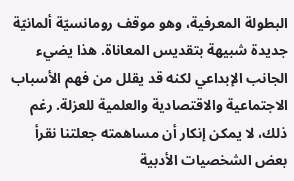البطولة المعرفية، وهو موقف رومانسيّة ألمانيّة جديدة شبيهة بتقديس المعاناة. هذا يضيء الجانب الإبداعي لكنه قد يقلل من فهم الأسباب الاجتماعية والاقتصادية والعلمية للعزلة. رغم ذلك، لا يمكن إنكار أن مساهمته جعلتنا نقرأ بعض الشخصيات الأدبية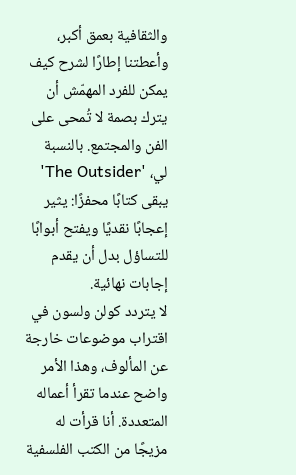والثقافية بعمق أكبر، وأعطتنا إطارًا لشرح كيف يمكن للفرد المهمّش أن يترك بصمة لا تُمحى على الفن والمجتمع. بالنسبة لي، 'The Outsider' يبقى كتابًا محفزًا: يثير إعجابًا نقديًا ويفتح أبوابًا للتساؤل بدل أن يقدم إجابات نهائية.
لا يتردد كولن ولسون في اقتراب موضوعات خارجة عن المألوف، وهذا الأمر واضح عندما تقرأ أعماله المتعددة. أنا قرأت له مزيجًا من الكتب الفلسفية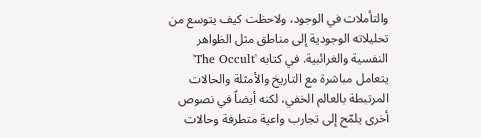والتأملات في الوجود، ولاحظت كيف يتوسع من تحليلاته الوجودية إلى مناطق مثل الظواهر النفسية والغرائبية. في كتابه 'The Occult' يتعامل مباشرة مع التاريخ والأمثلة والحالات المرتبطة بالعالم الخفي، لكنه أيضاً في نصوص أخرى يلمّح إلى تجارب واعية متطرفة وحالات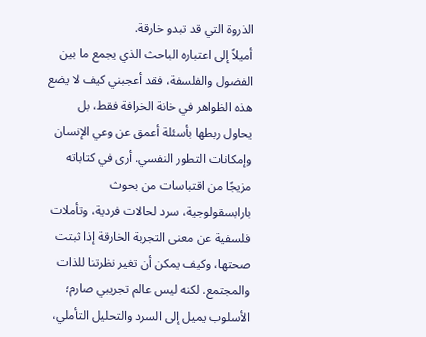الذروة التي قد تبدو خارقة.
أميلاً إلى اعتباره الباحث الذي يجمع ما بين الفضول والفلسفة، فقد أعجبني كيف لا يضع هذه الظواهر في خانة الخرافة فقط، بل يحاول ربطها بأسئلة أعمق عن وعي الإنسان وإمكانات التطور النفسي. أرى في كتاباته مزيجًا من اقتباسات من بحوث بارابسقولوجية، سرد لحالات فردية، وتأملات فلسفية عن معنى التجربة الخارقة إذا ثبتت صحتها، وكيف يمكن أن تغير نظرتنا للذات والمجتمع. لكنه ليس عالم تجريبي صارم؛ الأسلوب يميل إلى السرد والتحليل التأملي،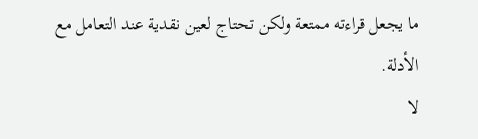ما يجعل قراءته ممتعة ولكن تحتاج لعين نقدية عند التعامل مع الأدلة.
لا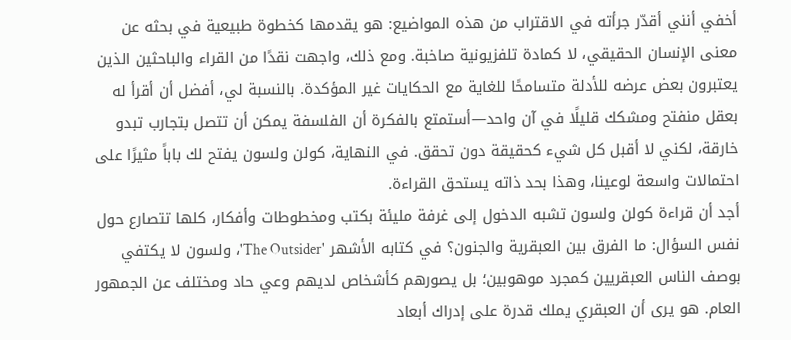أخفي أنني أقدّر جرأته في الاقتراب من هذه المواضيع: هو يقدمها كخطوة طبيعية في بحثه عن معنى الإنسان الحقيقي، لا كمادة تلفزيونية صاخبة. ومع ذلك، واجهت نقدًا من القراء والباحثين الذين يعتبرون بعض عرضه للأدلة متسامحًا للغاية مع الحكايات غير المؤكدة. بالنسبة لي، أفضل أن أقرأ له بعقل منفتح ومشكك قليلًا في آن واحد—أستمتع بالفكرة أن الفلسفة يمكن أن تتصل بتجارب تبدو خارقة، لكني لا أقبل كل شيء كحقيقة دون تحقق. في النهاية، كولن ولسون يفتح لك باباً مثيرًا على احتمالات واسعة لوعينا، وهذا بحد ذاته يستحق القراءة.
أجد أن قراءة كولن ولسون تشبه الدخول إلى غرفة مليئة بكتب ومخطوطات وأفكار، كلها تتصارع حول نفس السؤال: ما الفرق بين العبقرية والجنون؟ في كتابه الأشهر 'The Outsider'، ولسون لا يكتفي بوصف الناس العبقريين كمجرد موهوبين؛ بل يصورهم كأشخاص لديهم وعي حاد ومختلف عن الجمهور العام. هو يرى أن العبقري يملك قدرة على إدراك أبعاد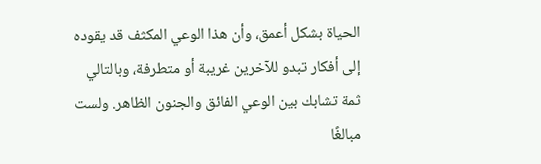الحياة بشكل أعمق، وأن هذا الوعي المكثف قد يقوده إلى أفكار تبدو للآخرين غريبة أو متطرفة، وبالتالي ثمة تشابك بين الوعي الفائق والجنون الظاهر. ولست مبالغًا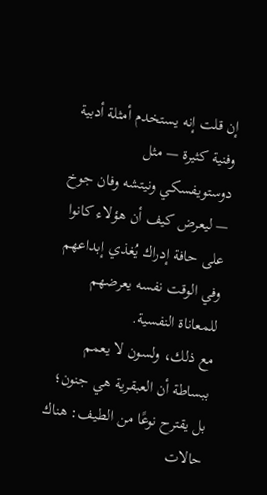إن قلت إنه يستخدم أمثلة أدبية وفنية كثيرة — مثل دوستويفسكي ونيتشه وفان جوخ — ليعرض كيف أن هؤلاء كانوا على حافة إدراك يُغذي إبداعهم وفي الوقت نفسه يعرضهم للمعاناة النفسية.
مع ذلك، ولسون لا يعمم ببساطة أن العبقرية هي جنون؛ بل يقترح نوعًا من الطيف: هناك حالات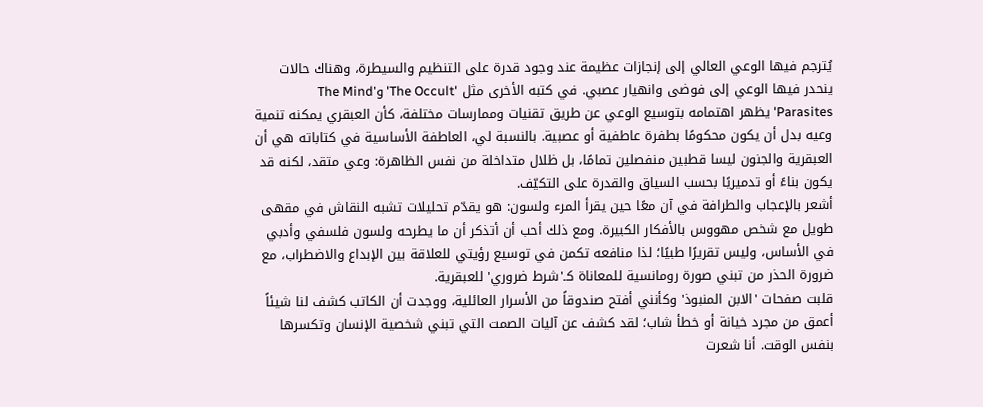يُترجم فيها الوعي العالي إلى إنجازات عظيمة عند وجود قدرة على التنظيم والسيطرة، وهناك حالات ينحدر فيها الوعي إلى فوضى وانهيار عصبي. في كتبه الأخرى مثل 'The Occult' و'The Mind Parasites' يظهر اهتمامه بتوسيع الوعي عن طريق تقنيات وممارسات مختلفة، كأن العبقري يمكنه تنمية وعيه بدل أن يكون محكومًا بطفرة عاطفية أو عصبية. بالنسبة لي، العاطفة الأساسية في كتاباته هي أن العبقرية والجنون ليسا قطبين منفصلين تمامًا، بل ظلال متداخلة من نفس الظاهرة: وعي متقد، لكنه قد يكون بناءً أو تدميريًا بحسب السياق والقدرة على التكيّف.
أشعر بالإعجاب والطرافة في آن معًا حين يقرأ المرء ولسون: هو يقدّم تحليلات تشبه النقاش في مقهى طويل مع شخص مهووس بالأفكار الكبيرة. ومع ذلك أحب أن أتذكر أن ما يطرحه ولسون فلسفي وأدبي في الأساس، وليس تقريرًا طبيًا؛ لذا منافعه تكمن في توسيع رؤيتي للعلاقة بين الإبداع والاضطراب، مع ضرورة الحذر من تبني صورة رومانسية للمعاناة كـ'شرط ضروري' للعبقرية.
قلبت صفحات 'الابن المنبوذ' وكأنني أفتح صندوقاً من الأسرار العائلية، ووجدت أن الكاتب كشف لنا شيئاً أعمق من مجرد خيانة أو خطأ شاب؛ لقد كشف عن آليات الصمت التي تبني شخصية الإنسان وتكسرها بنفس الوقت. أنا شعرت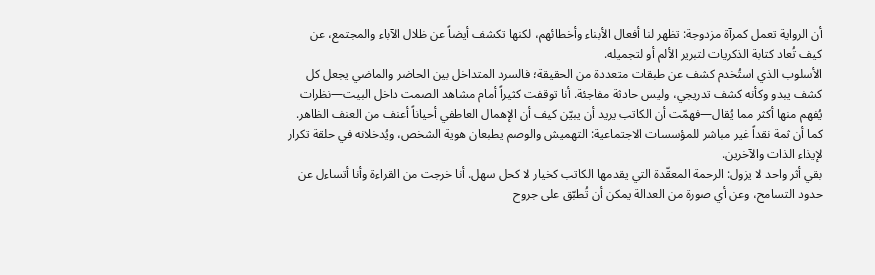أن الرواية تعمل كمرآة مزدوجة: تظهر لنا أفعال الأبناء وأخطائهم، لكنها تكشف أيضاً عن ظلال الآباء والمجتمع، عن كيف تُعاد كتابة الذكريات لتبرير الألم أو لتجميله.
الأسلوب الذي استُخدم كشف عن طبقات متعددة من الحقيقة؛ فالسرد المتداخل بين الحاضر والماضي يجعل كل كشف يبدو وكأنه كشف تدريجي، وليس حادثة مفاجئة. أنا توقفت كثيراً أمام مشاهد الصمت داخل البيت—نظرات يُفهم منها أكثر مما يُقال—فهمّت أن الكاتب يريد أن يبيّن كيف أن الإهمال العاطفي أحياناً أعنف من العنف الظاهر. كما أن ثمة نقداً غير مباشر للمؤسسات الاجتماعية: التهميش والوصم يطبعان هوية الشخص، ويُدخلانه في حلقة تكرار لإيذاء الذات والآخرين.
بقي أثر واحد لا يزول: الرحمة المعقّدة التي يقدمها الكاتب كخيار لا كحل سهل. أنا خرجت من القراءة وأنا أتساءل عن حدود التسامح، وعن أي صورة من العدالة يمكن أن تُطبّق على جروح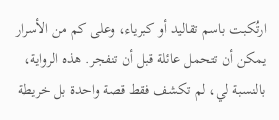ارتُكبت باسم تقاليد أو كبرياء، وعلى كم من الأسرار يمكن أن تتحمل عائلة قبل أن تنفجر. هذه الرواية، بالنسبة لي، لم تكشف فقط قصة واحدة بل خريطة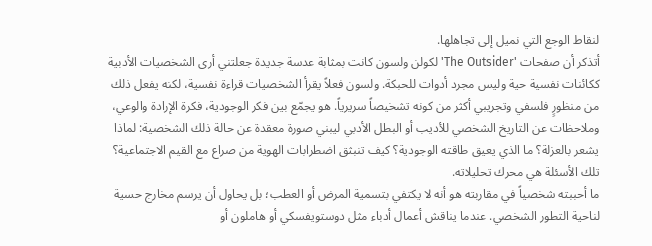لنقاط الوجع التي نميل إلى تجاهلها.
أتذكر أن صفحات 'The Outsider' لكولن ولسون كانت بمثابة عدسة جديدة جعلتني أرى الشخصيات الأدبية ككائنات نفسية حية وليس مجرد أدوات للحبكة. ولسون فعلاً يقرأ الشخصيات قراءة نفسية، لكنه يفعل ذلك من منظورٍ فلسفي وتجريبي أكثر من كونه تشخيصاً سريرياً. هو يجمّع بين فكر الوجودية، فكرة الإرادة والوعي، وملاحظات عن التاريخ الشخصي للأديب أو البطل الأدبي ليبني صورة معقدة عن حالة ذلك الشخصية: لماذا يشعر بالعزلة؟ ما الذي يعيق طاقته الوجودية؟ كيف تنبثق اضطرابات الهوية من صراع مع القيم الاجتماعية؟ تلك الأسئلة هي محرك تحليلاته.
ما أحببته شخصياً في مقاربته هو أنه لا يكتفي بتسمية المرض أو العطب؛ بل يحاول أن يرسم مخارج حسية لناحية التطور الشخصي. عندما يناقش أعمال أدباء مثل دوستويفسكي أو هاملون أو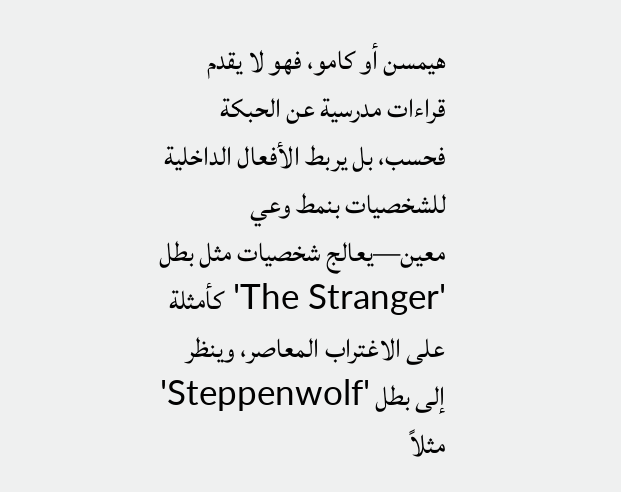هيمسن أو كامو، فهو لا يقدم قراءات مدرسية عن الحبكة فحسب، بل يربط الأفعال الداخلية للشخصيات بنمط وعي معين—يعالج شخصيات مثل بطل 'The Stranger' كأمثلة على الاغتراب المعاصر، وينظر إلى بطل 'Steppenwolf' مثلاً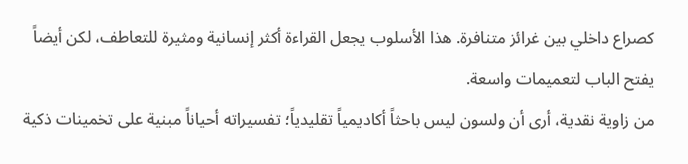كصراع داخلي بين غرائز متنافرة. هذا الأسلوب يجعل القراءة أكثر إنسانية ومثيرة للتعاطف، لكن أيضاً يفتح الباب لتعميمات واسعة.
من زاوية نقدية، أرى أن ولسون ليس باحثاً أكاديمياً تقليدياً؛ تفسيراته أحياناً مبنية على تخمينات ذكية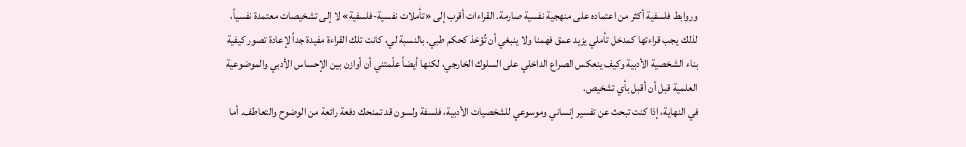وروابط فلسفية أكثر من اعتماده على منهجية نفسية صارمة. القراءات أقرب إلى «تأملات نفسية-فلسفية» لا إلى تشخيصات معتمدة نفسياً، لذلك يجب قراءتها كمدخل تأملي يزيد عمق فهمنا ولا ينبغي أن تُؤخذ كحكم طبي. بالنسبة لي، كانت تلك القراءة مفيدة جداً لإعادة تصور كيفية بناء الشخصية الأدبية وكيف ينعكس الصراع الداخلي على السلوك الخارجي، لكنها أيضاً علّمتني أن أوازن بين الإحساس الأدبي والموضوعية العلمية قبل أن أقبل بأي تشخيص.
في النهاية، إذا كنت تبحث عن تفسير إنساني وموسوعي للشخصيات الأدبية، فلسفة ولسون قد تمنحك دفعة رائعة من الوضوح والتعاطف. أما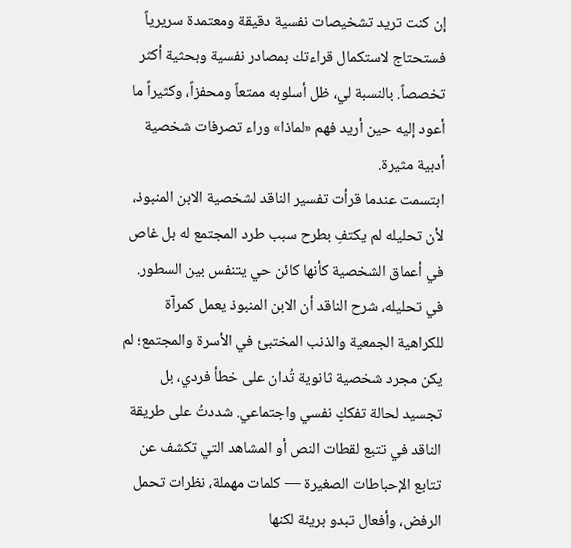إن كنت تريد تشخيصات نفسية دقيقة ومعتمدة سريرياً فستحتاج لاستكمال قراءتك بمصادر نفسية وبحثية أكثر تخصصاً. بالنسبة لي، ظل أسلوبه ممتعاً ومحفزاً، وكثيراً ما أعود إليه حين أريد فهم «لماذا» وراء تصرفات شخصية أدبية مثيرة.
ابتسمت عندما قرأت تفسير الناقد لشخصية الابن المنبوذ، لأن تحليله لم يكتفِ بطرح سبب طرد المجتمع له بل غاص في أعماق الشخصية كأنها كائن حي يتنفس بين السطور.
في تحليله، شرح الناقد أن الابن المنبوذ يعمل كمرآة للكراهية الجمعية والذنب المختبئ في الأسرة والمجتمع؛ لم يكن مجرد شخصية ثانوية تُدان على خطأ فردي، بل تجسيد لحالة تفككٍ نفسي واجتماعي. شددتُ على طريقة الناقد في تتبع لقطات النص أو المشاهد التي تكشف عن تتابع الإحباطات الصغيرة — كلمات مهملة، نظرات تحمل الرفض، وأفعال تبدو بريئة لكنها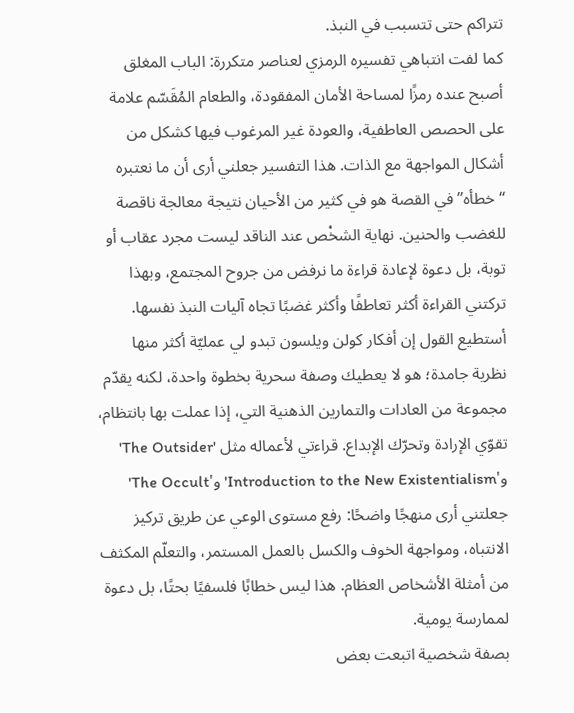تتراكم حتى تتسبب في النبذ.
كما لفت انتباهي تفسيره الرمزي لعناصر متكررة: الباب المغلق أصبح عنده رمزًا لمساحة الأمان المفقودة، والطعام المُقَسّم علامة على الحصص العاطفية، والعودة غير المرغوب فيها كشكل من أشكال المواجهة مع الذات. هذا التفسير جعلني أرى أن ما نعتبره ‘‘خطأه’’ في القصة هو في كثير من الأحيان نتيجة معالجة ناقصة للغضب والحنين. نهاية الشخْص عند الناقد ليست مجرد عقاب أو توبة، بل دعوة لإعادة قراءة ما نرفض من جروح المجتمع، وبهذا تركتني القراءة أكثر تعاطفًا وأكثر غضبًا تجاه آليات النبذ نفسها.
أستطيع القول إن أفكار كولن ويلسون تبدو لي عمليّة أكثر منها نظرية جامدة؛ هو لا يعطيك وصفة سحرية بخطوة واحدة، لكنه يقدّم مجموعة من العادات والتمارين الذهنية التي، إذا عملت بها بانتظام، تقوّي الإرادة وتحرّك الإبداع. قراءتي لأعماله مثل 'The Outsider' و'Introduction to the New Existentialism' و'The Occult' جعلتني أرى منهجًا واضحًا: رفع مستوى الوعي عن طريق تركيز الانتباه، ومواجهة الخوف والكسل بالعمل المستمر، والتعلّم المكثف من أمثلة الأشخاص العظام. هذا ليس خطابًا فلسفيًا بحتًا، بل دعوة لممارسة يومية.
بصفة شخصية اتبعت بعض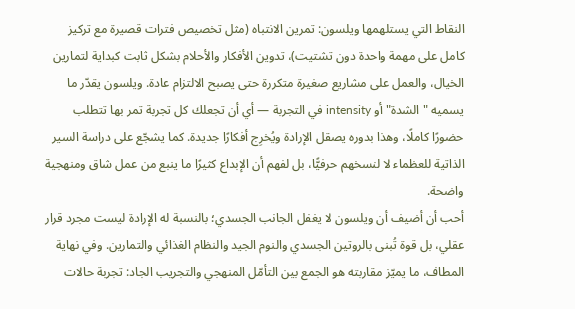النقاط التي يستلهمها ويلسون: تمرين الانتباه (مثل تخصيص فترات قصيرة مع تركيز كامل على مهمة واحدة دون تشتيت)، تدوين الأفكار والأحلام بشكل ثابت كبداية لتمارين الخيال، والعمل على مشاريع صغيرة متكررة حتى يصبح الالتزام عادة. ويلسون يقدّر ما يسميه "الشدة" أو intensity في التجربة — أي أن تجعلك كل تجربة تمر بها تتطلب حضورًا كاملًا، وهذا بدوره يصقل الإرادة ويُخرِج أفكارًا جديدة. كما يشجّع على دراسة السير الذاتية للعظماء لا لنسخهم حرفيًّا، بل لفهم أن الإبداع كثيرًا ما ينبع من عمل شاق ومنهجية واضحة.
أحب أن أضيف أن ويلسون لا يغفل الجانب الجسدي؛ بالنسبة له الإرادة ليست مجرد قرار عقلي، بل قوة تُبنى بالروتين الجسدي والنوم الجيد والنظام الغذائي والتمارين. وفي نهاية المطاف، ما يميّز مقاربته هو الجمع بين التأمّل المنهجي والتجريب الجاد: تجربة حالات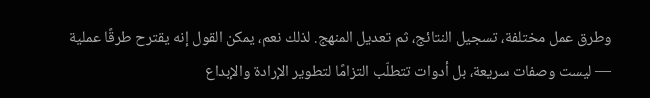وطرق عمل مختلفة، تسجيل النتائج، ثم تعديل المنهج. لذلك نعم، يمكن القول إنه يقترح طرقًا عملية — ليست وصفات سريعة، بل أدوات تتطلّب التزامًا لتطوير الإرادة والإبداع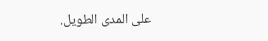على المدى الطويل.